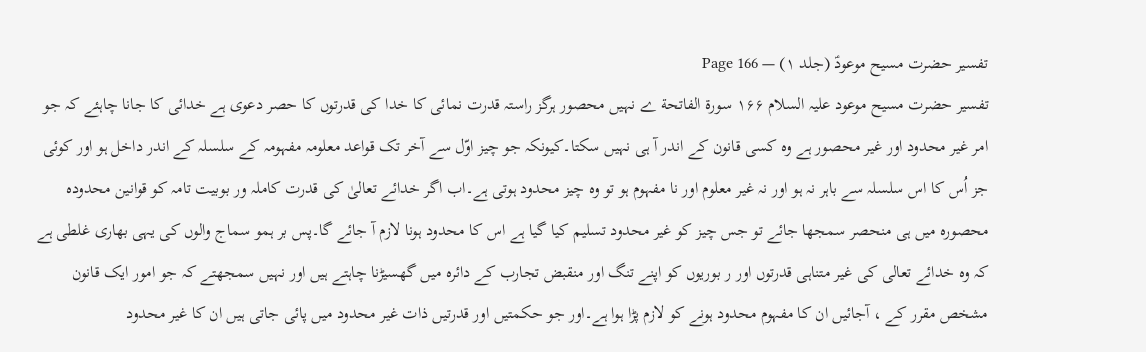تفسیر حضرت مسیح موعودؑ (جلد ۱) — Page 166
تفسیر حضرت مسیح موعود علیہ السلام ۱۶۶ سورة الفاتحة ے نہیں محصور ہرگز راستہ قدرت نمائی کا خدا کی قدرتوں کا حصر دعوی ہے خدائی کا جانا چاہئے کہ جو امر غیر محدود اور غیر محصور ہے وہ کسی قانون کے اندر آ ہی نہیں سکتا۔کیونکہ جو چیز اوّل سے آخر تک قواعد معلومہ مفہومہ کے سلسلہ کے اندر داخل ہو اور کوئی جز اُس کا اس سلسلہ سے باہر نہ ہو اور نہ غیر معلوم اور نا مفہوم ہو تو وہ چیز محدود ہوتی ہے۔اب اگر خدائے تعالیٰ کی قدرت کاملہ ور بوبیت تامہ کو قوانین محدودہ محصورہ میں ہی منحصر سمجھا جائے تو جس چیز کو غیر محدود تسلیم کیا گیا ہے اس کا محدود ہونا لازم آ جائے گا۔پس بر ہمو سماج والوں کی یہی بھاری غلطی ہے کہ وہ خدائے تعالی کی غیر متناہی قدرتوں اور ر بوریوں کو اپنے تنگ اور منقبض تجارب کے دائرہ میں گھسیڑنا چاہتے ہیں اور نہیں سمجھتے کہ جو امور ایک قانون مشخص مقرر کے ، آجائیں ان کا مفہوم محدود ہونے کو لازم پڑا ہوا ہے۔اور جو حکمتیں اور قدرتیں ذات غیر محدود میں پائی جاتی ہیں ان کا غیر محدود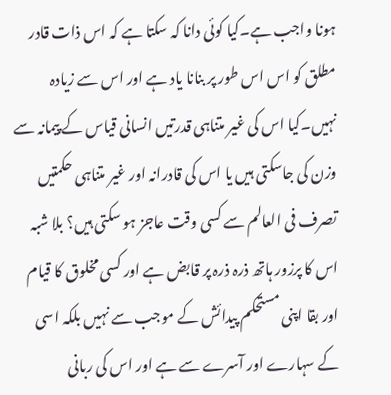ہونا واجب ہے۔کیا کوئی دانا کہ سکتا ہے کہ اس ذات قادر مطلق کو اس اس طور پر بنانا یاد ہے اور اس سے زیادہ نہیں۔کیا اس کی غیر متناہی قدرتیں انسانی قیاس کے پیمانہ سے وزن کی جاسکتی ہیں یا اس کی قادرانہ اور غیر متناہی حکمتیں تصرف فی العالم سے کسی وقت عاجز ہو سکتی ہیں؟ بلا شبہ اس کا پرزور ہاتھ ذرہ ذرہ پر قابض ہے اور کسی مخلوق کا قیام اور بقا اپنی مستحکم پیدائش کے موجب سے نہیں بلکہ اسی کے سہارے اور آسرے سے ہے اور اس کی ربانی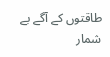طاقتوں کے آگے بے شمار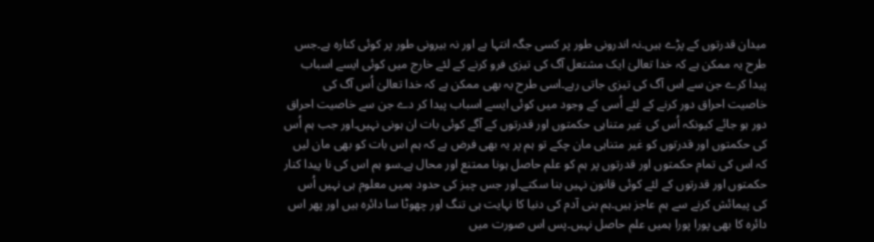میدان قدرتوں کے پڑے ہیں۔نہ اندرونی طور پر کسی جگہ انتہا ہے اور نہ بیرونی طور پر کوئی کنارہ ہے۔جس طرح یہ ممکن ہے کہ خدا تعالیٰ ایک مشتعل آگ کی تیزی فرو کرنے کے لئے خارج میں کوئی ایسے اسباب پیدا کرے جن سے اس آگ کی تیزی جاتی رہے۔اسی طرح یہ بھی ممکن ہے کہ خدا تعالیٰ اُس آگ کی خاصیت احراق دور کرنے کے لئے اُسی کے وجود میں کوئی ایسے اسباب پیدا کر دے جن سے خاصیت احراق دور ہو جائے کیونکہ اُس کی غیر متناہی حکمتوں اور قدرتوں کے آگے کوئی بات ان ہونی نہیں۔اور جب ہم اُس کی حکمتوں اور قدرتوں کو غیر متناہی مان چکے تو ہم پر یہ بھی فرض ہے کہ ہم اس بات کو بھی مان لیں کہ اس کی تمام حکمتوں اور قدرتوں پر ہم کو علم حاصل ہونا ممتنع اور محال ہے۔سو ہم اس کی نا پیدا کنار حکمتوں اور قدرتوں کے لئے کوئی قانون نہیں بنا سکتے۔اور جس چیز کی حدود ہمیں معلوم ہی نہیں اُس کی پیمائش کرنے سے ہم عاجز ہیں۔ہم بنی آدم کی دنیا کا نہایت ہی تنگ اور چھوٹا سا دائرہ ہیں اور پھر اس دائرہ کا بھی پورا پورا ہمیں علم حاصل نہیں۔پس اس صورت میں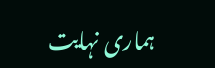ہماری نہایت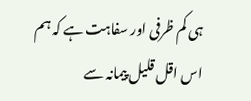ہی کم ظرفی اور سفاہت ہے کہ ہم اس اقل قلیل پیمانہ سے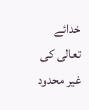خدائے تعالی کی غیر محدود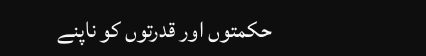حکمتوں اور قدرتوں کو ناپنے